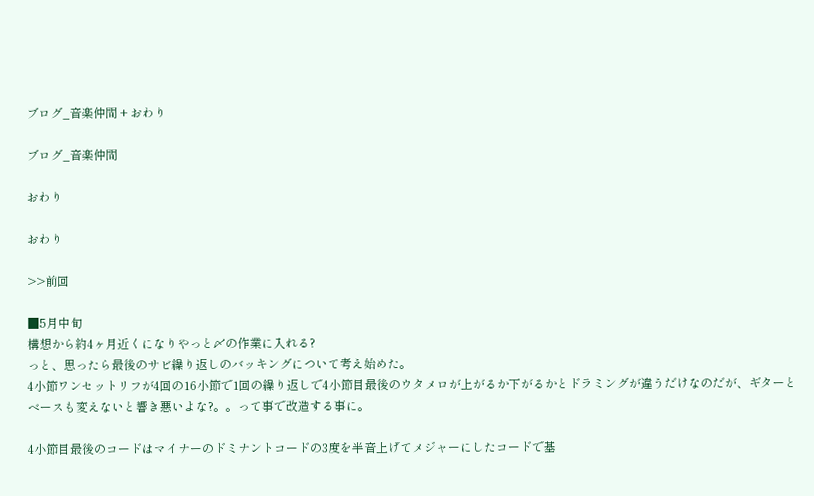ブログ_音楽仲間 + おわり

ブログ_音楽仲間

おわり

おわり

>>前回

■5月中旬
構想から約4ヶ月近くになりやっと〆の作業に入れる?
っと、思ったら最後のサビ繰り返しのバッキングについて考え始めた。
4小節ワンセットリフが4回の16小節で1回の繰り返しで4小節目最後のウタメロが上がるか下がるかとドラミングが違うだけなのだが、ギターとベースも変えないと響き悪いよな?。。って事で改造する事に。

4小節目最後のコードはマイナーのドミナントコードの3度を半音上げてメジャーにしたコードで基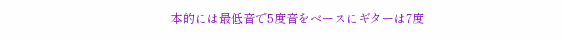本的には最低音で5度音をベースにギターは7度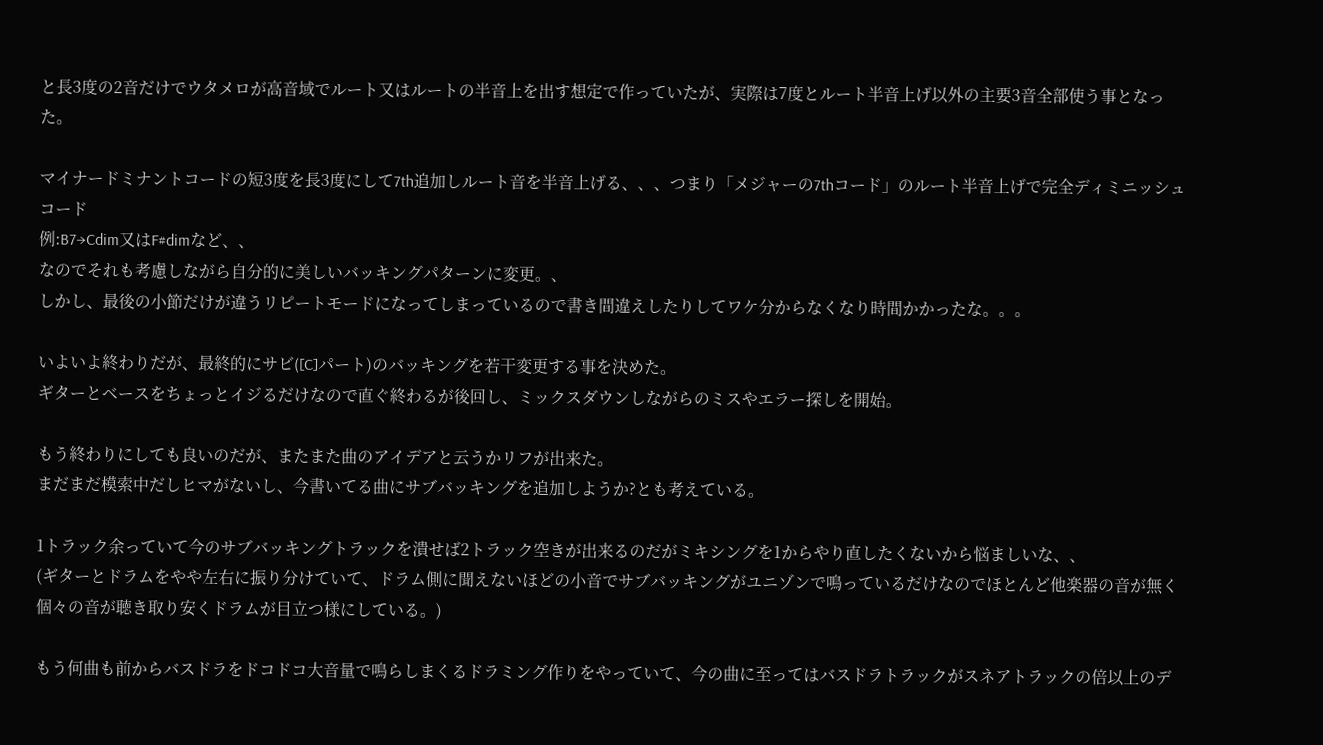と長3度の2音だけでウタメロが高音域でルート又はルートの半音上を出す想定で作っていたが、実際は7度とルート半音上げ以外の主要3音全部使う事となった。

マイナードミナントコードの短3度を長3度にして7th追加しルート音を半音上げる、、、つまり「メジャーの7thコード」のルート半音上げで完全ディミニッシュコード
例:B7→Cdim又はF#dimなど、、
なのでそれも考慮しながら自分的に美しいバッキングパターンに変更。、
しかし、最後の小節だけが違うリピートモードになってしまっているので書き間違えしたりしてワケ分からなくなり時間かかったな。。。

いよいよ終わりだが、最終的にサビ([C]パート)のバッキングを若干変更する事を決めた。
ギターとベースをちょっとイジるだけなので直ぐ終わるが後回し、ミックスダウンしながらのミスやエラー探しを開始。

もう終わりにしても良いのだが、またまた曲のアイデアと云うかリフが出来た。
まだまだ模索中だしヒマがないし、今書いてる曲にサブバッキングを追加しようか?とも考えている。

1トラック余っていて今のサブバッキングトラックを潰せば2トラック空きが出来るのだがミキシングを1からやり直したくないから悩ましいな、、
(ギターとドラムをやや左右に振り分けていて、ドラム側に聞えないほどの小音でサブバッキングがユニゾンで鳴っているだけなのでほとんど他楽器の音が無く個々の音が聴き取り安くドラムが目立つ様にしている。)

もう何曲も前からバスドラをドコドコ大音量で鳴らしまくるドラミング作りをやっていて、今の曲に至ってはバスドラトラックがスネアトラックの倍以上のデ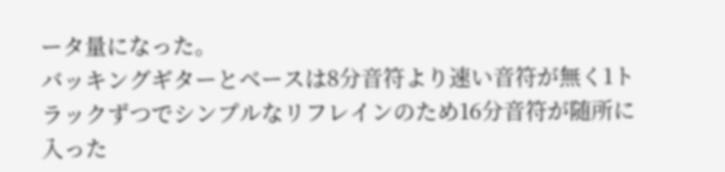ータ量になった。
バッキングギターとベースは8分音符より速い音符が無く1トラックずつでシンプルなリフレインのため16分音符が随所に入った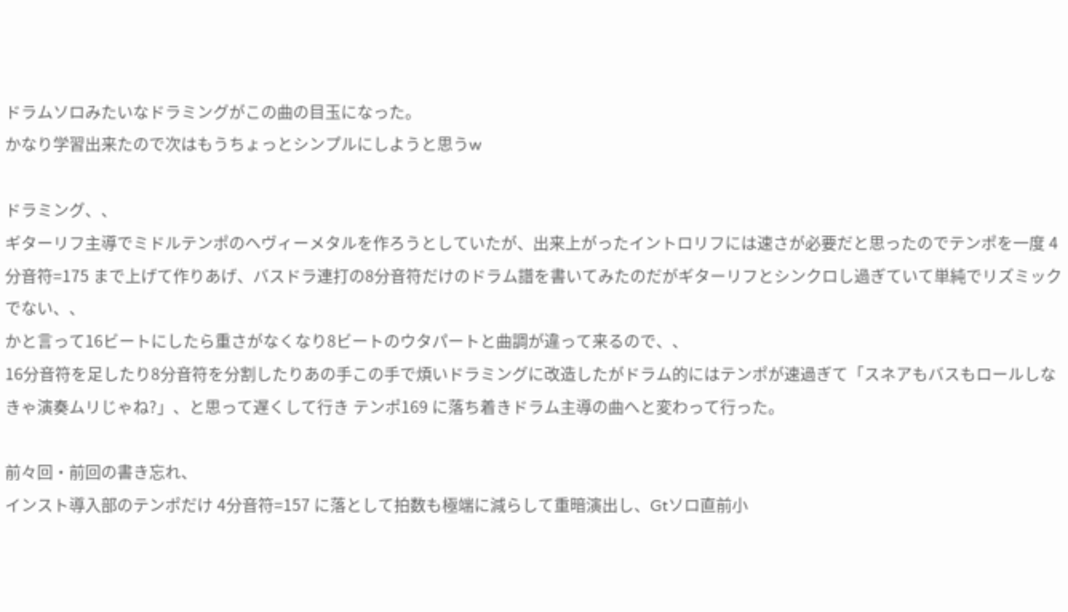ドラムソロみたいなドラミングがこの曲の目玉になった。
かなり学習出来たので次はもうちょっとシンプルにしようと思うw

ドラミング、、
ギターリフ主導でミドルテンポのヘヴィーメタルを作ろうとしていたが、出来上がったイントロリフには速さが必要だと思ったのでテンポを一度 4分音符=175 まで上げて作りあげ、バスドラ連打の8分音符だけのドラム譜を書いてみたのだがギターリフとシンクロし過ぎていて単純でリズミックでない、、
かと言って16ビートにしたら重さがなくなり8ビートのウタパートと曲調が違って来るので、、
16分音符を足したり8分音符を分割したりあの手この手で煩いドラミングに改造したがドラム的にはテンポが速過ぎて「スネアもバスもロールしなきゃ演奏ムリじゃね?」、と思って遅くして行き テンポ169 に落ち着きドラム主導の曲へと変わって行った。

前々回・前回の書き忘れ、
インスト導入部のテンポだけ 4分音符=157 に落として拍数も極端に減らして重暗演出し、Gtソロ直前小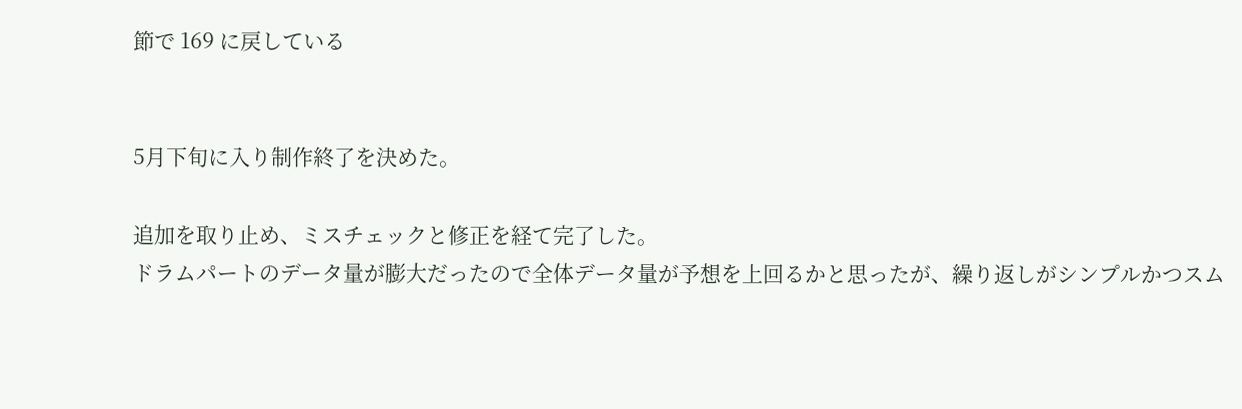節で 169 に戻している


5月下旬に入り制作終了を決めた。

追加を取り止め、ミスチェックと修正を経て完了した。
ドラムパートのデータ量が膨大だったので全体データ量が予想を上回るかと思ったが、繰り返しがシンプルかつスム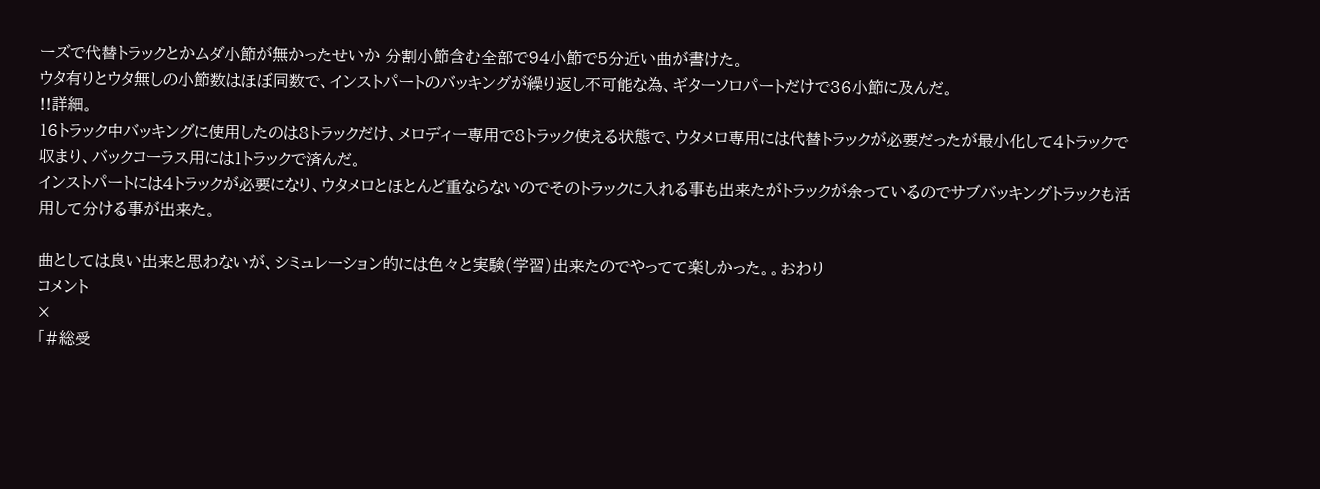ーズで代替トラックとかムダ小節が無かったせいか 分割小節含む全部で94小節で5分近い曲が書けた。
ウタ有りとウタ無しの小節数はほぼ同数で、インストパートのバッキングが繰り返し不可能な為、ギターソロパートだけで36小節に及んだ。
!!詳細。
16トラック中バッキングに使用したのは8トラックだけ、メロディー専用で8トラック使える状態で、ウタメロ専用には代替トラックが必要だったが最小化して4トラックで収まり、バックコーラス用には1トラックで済んだ。
インストパートには4トラックが必要になり、ウタメロとほとんど重ならないのでそのトラックに入れる事も出来たがトラックが余っているのでサブバッキングトラックも活用して分ける事が出来た。

曲としては良い出来と思わないが、シミュレーション的には色々と実験(学習)出来たのでやってて楽しかった。。おわり
コメント
×
「#総受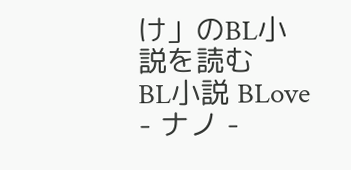け」のBL小説を読む
BL小説 BLove
- ナノ -